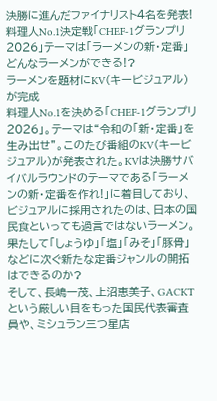決勝に進んだファイナリスト4名を発表! 料理人No.1決定戦「CHEF-1グランプリ2026」テーマは「ラーメンの新・定番」 どんなラーメンができる!?
ラーメンを題材にKV(キービジュアル)が完成
料理人No.1を決める「CHEF-1グランプリ2026」。テーマは“令和の「新・定番」を生み出せ”。このたび番組のKV(キービジュアル)が発表された。KVは決勝サバイバルラウンドのテーマである「ラーメンの新・定番を作れ!」に着目しており、ビジュアルに採用されたのは、日本の国民食といっても過言ではないラーメン。果たして「しょうゆ」「塩」「みそ」「豚骨」などに次ぐ新たな定番ジャンルの開拓はできるのか?
そして、長嶋一茂、上沼恵美子、GACKTという厳しい目をもった国民代表審査員や、ミシュラン三つ星店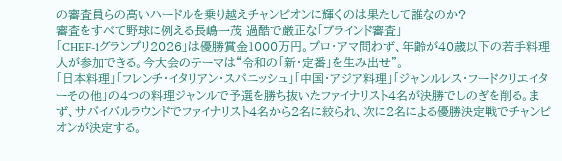の審査員らの高いハードルを乗り越えチャンピオンに輝くのは果たして誰なのか?
審査をすべて野球に例える長嶋一茂 過酷で厳正な「ブラインド審査」
「CHEF-1グランプリ2026」は優勝賞金1000万円。プロ・アマ問わず、年齢が40歳以下の若手料理人が参加できる。今大会のテーマは“令和の「新・定番」を生み出せ”。
「日本料理」「フレンチ・イタリアン・スパニッシュ」「中国・アジア料理」「ジャンルレス・フードクリエイターその他」の4つの料理ジャンルで予選を勝ち抜いたファイナリスト4名が決勝でしのぎを削る。まず、サバイバルラウンドでファイナリスト4名から2名に絞られ、次に2名による優勝決定戦でチャンピオンが決定する。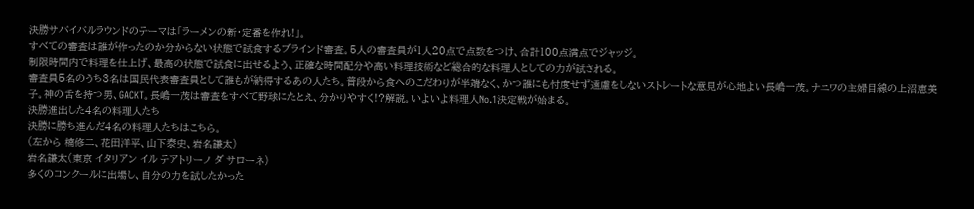決勝サバイバルラウンドのテーマは「ラーメンの新・定番を作れ!」。
すべての審査は誰が作ったのか分からない状態で試食するブラインド審査。5人の審査員が1人20点で点数をつけ、合計100点満点でジャッジ。
制限時間内で料理を仕上げ、最高の状態で試食に出せるよう、正確な時間配分や高い料理技術など総合的な料理人としての力が試される。
審査員5名のうち3名は国民代表審査員として誰もが納得するあの人たち。普段から食へのこだわりが半端なく、かつ誰にも忖度せず遠慮をしないストレートな意見が心地よい長嶋一茂。ナニワの主婦目線の上沼恵美子。神の舌を持つ男、GACKT。長嶋一茂は審査をすべて野球にたとえ、分かりやすく!?解説。いよいよ料理人No.1決定戦が始まる。
決勝進出した4名の料理人たち
決勝に勝ち進んだ4名の料理人たちはこちら。
(左から 楠修二、花田洋平、山下泰史、岩名謙太)
岩名謙太(東京 イタリアン イル テアトリーノ ダ サローネ)
多くのコンクールに出場し、自分の力を試したかった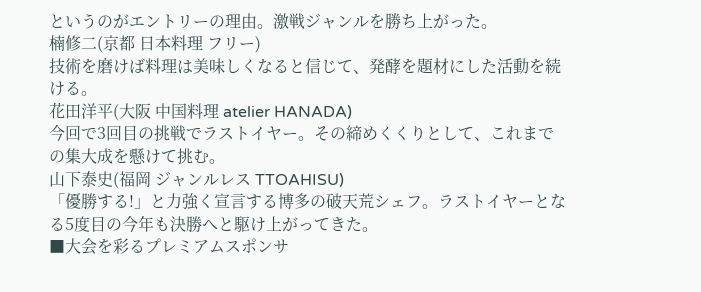というのがエントリーの理由。激戦ジャンルを勝ち上がった。
楠修二(京都 日本料理 フリー)
技術を磨けば料理は美味しくなると信じて、発酵を題材にした活動を続ける。
花田洋平(大阪 中国料理 atelier HANADA)
今回で3回目の挑戦でラストイヤー。その締めくくりとして、これまでの集大成を懸けて挑む。
山下泰史(福岡 ジャンルレス TTOAHISU)
「優勝する!」と力強く宣言する博多の破天荒シェフ。ラストイヤーとなる5度目の今年も決勝へと駆け上がってきた。
■大会を彩るプレミアムスポンサ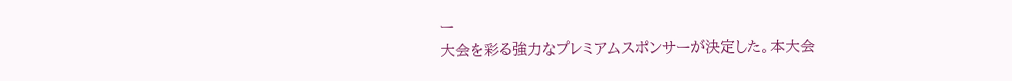ー
大会を彩る強力なプレミアムスポンサーが決定した。本大会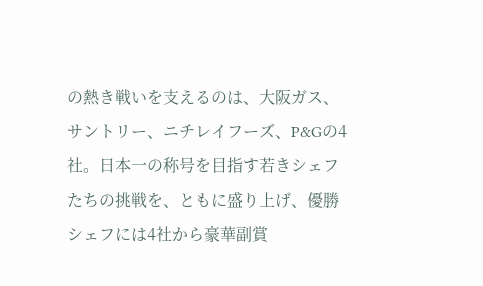の熱き戦いを支えるのは、大阪ガス、サントリー、ニチレイフーズ、P&Gの4社。日本一の称号を目指す若きシェフたちの挑戦を、ともに盛り上げ、優勝シェフには4社から豪華副賞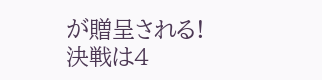が贈呈される!
決戦は4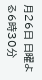月26日 日曜よる6時30分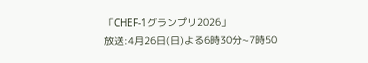「CHEF-1グランプリ2026」
放送:4月26日(日)よる6時30分~7時50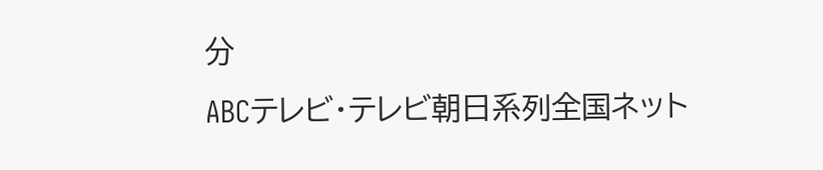分
ABCテレビ・テレビ朝日系列全国ネット